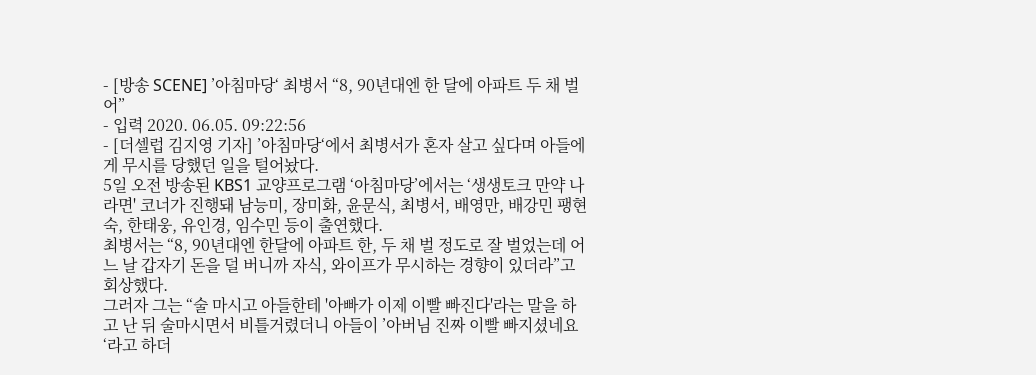- [방송 SCENE] ’아침마당‘ 최병서 “8, 90년대엔 한 달에 아파트 두 채 벌어”
- 입력 2020. 06.05. 09:22:56
- [더셀럽 김지영 기자] ’아침마당‘에서 최병서가 혼자 살고 싶다며 아들에게 무시를 당했던 일을 털어놨다.
5일 오전 방송된 KBS1 교양프로그램 ‘아침마당’에서는 ‘생생토크 만약 나라면' 코너가 진행돼 남능미, 장미화, 윤문식, 최병서, 배영만, 배강민 팽현숙, 한태웅, 유인경, 임수민 등이 출연했다.
최병서는 “8, 90년대엔 한달에 아파트 한, 두 채 벌 정도로 잘 벌었는데 어느 날 갑자기 돈을 덜 버니까 자식, 와이프가 무시하는 경향이 있더라”고 회상했다.
그러자 그는 “술 마시고 아들한테 '아빠가 이제 이빨 빠진다'라는 말을 하고 난 뒤 술마시면서 비틀거렸더니 아들이 ’아버님 진짜 이빨 빠지셨네요‘라고 하더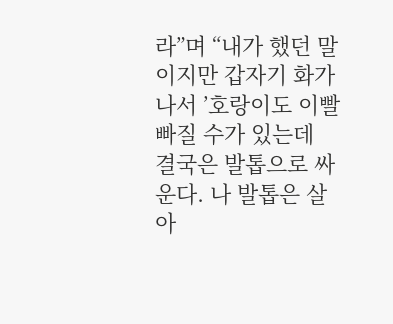라”며 “내가 했던 말이지만 갑자기 화가 나서 ’호랑이도 이빨 빠질 수가 있는데 결국은 발톱으로 싸운다. 나 발톱은 살아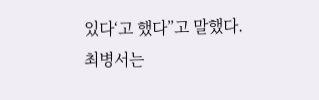있다‘고 했다”고 말했다.
최병서는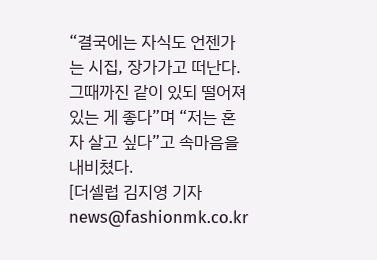“결국에는 자식도 언젠가는 시집, 장가가고 떠난다. 그때까진 같이 있되 떨어져 있는 게 좋다”며 “저는 혼자 살고 싶다”고 속마음을 내비쳤다.
[더셀럽 김지영 기자 news@fashionmk.co.kr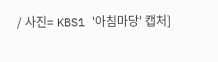/ 사진= KBS1 '아침마당' 캡처]